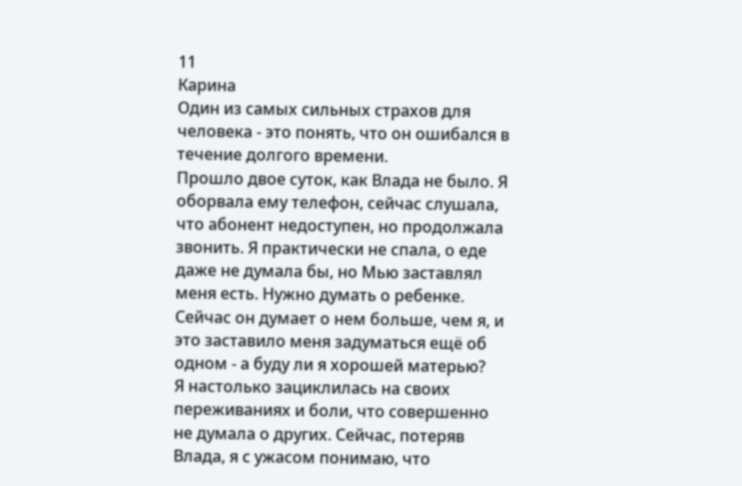11
Карина
Один из самых сильных страхов для человека - это понять, что он ошибался в течение долгого времени.
Прошло двое суток, как Влада не было. Я оборвала ему телефон, сейчас слушала, что абонент недоступен, но продолжала звонить. Я практически не спала, о еде даже не думала бы, но Мью заставлял меня есть. Нужно думать о ребенке. Сейчас он думает о нем больше, чем я, и это заставило меня задуматься ещё об одном - а буду ли я хорошей матерью?
Я настолько зациклилась на своих переживаниях и боли, что совершенно не думала о других. Сейчас, потеряв Влада, я с ужасом понимаю, что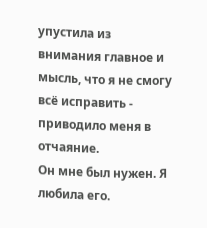упустила из внимания главное и мысль, что я не смогу всё исправить - приводило меня в отчаяние.
Он мне был нужен. Я любила его.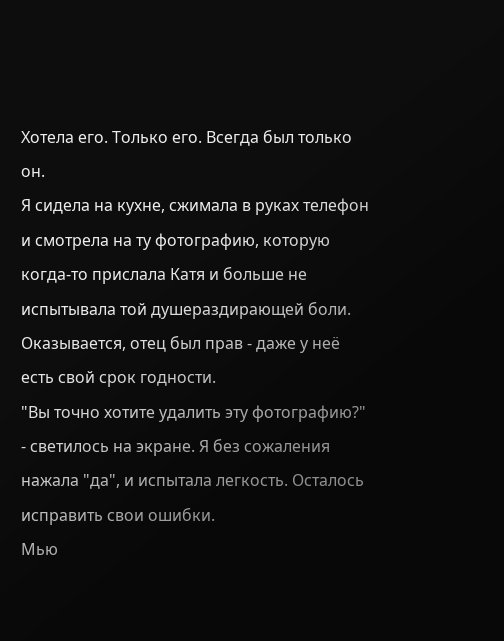Хотела его. Только его. Всегда был только он.
Я сидела на кухне, сжимала в руках телефон и смотрела на ту фотографию, которую когда-то прислала Катя и больше не испытывала той душераздирающей боли. Оказывается, отец был прав - даже у неё есть свой срок годности.
"Вы точно хотите удалить эту фотографию?" - светилось на экране. Я без сожаления нажала "да", и испытала легкость. Осталось исправить свои ошибки.
Мью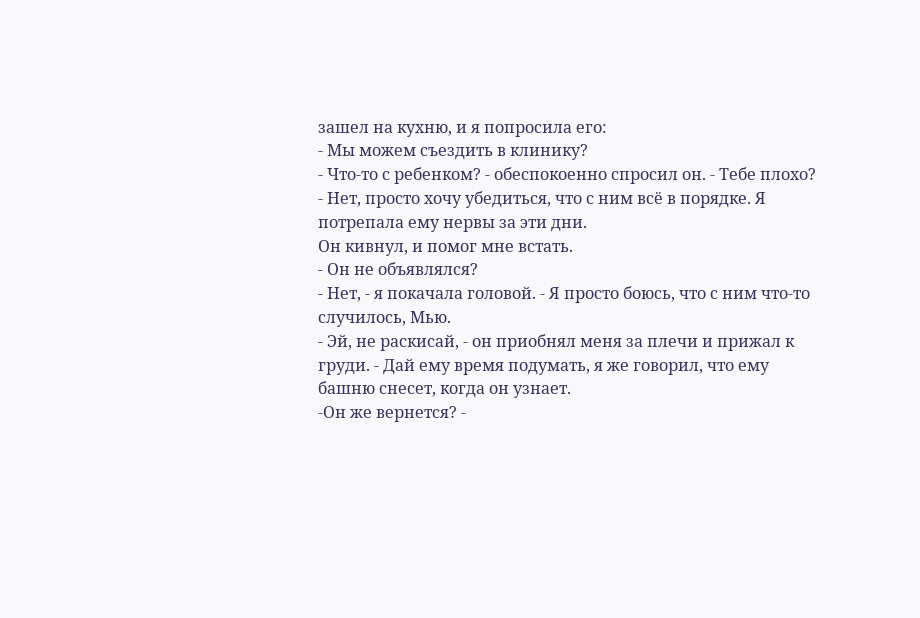зашел на кухню, и я попросила его:
- Мы можем съездить в клинику?
- Что-то с ребенком? - обеспокоенно спросил он. - Тебе плохо?
- Нет, просто хочу убедиться, что с ним всё в порядке. Я потрепала ему нервы за эти дни.
Он кивнул, и помог мне встать.
- Он не объявлялся?
- Нет, - я покачала головой. - Я просто боюсь, что с ним что-то случилось, Мью.
- Эй, не раскисай, - он приобнял меня за плечи и прижал к груди. - Дай ему время подумать, я же говорил, что ему башню снесет, когда он узнает.
-Он же вернется? -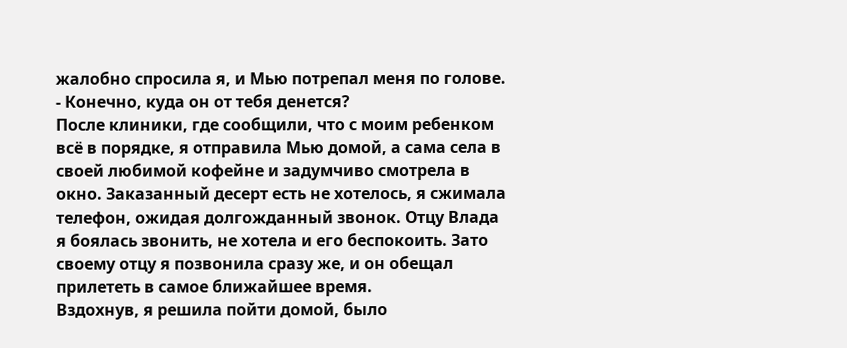жалобно спросила я, и Мью потрепал меня по голове.
- Конечно, куда он от тебя денется?
После клиники, где сообщили, что с моим ребенком всё в порядке, я отправила Мью домой, а сама села в своей любимой кофейне и задумчиво смотрела в окно. Заказанный десерт есть не хотелось, я сжимала телефон, ожидая долгожданный звонок. Отцу Влада я боялась звонить, не хотела и его беспокоить. Зато своему отцу я позвонила сразу же, и он обещал прилететь в самое ближайшее время.
Вздохнув, я решила пойти домой, было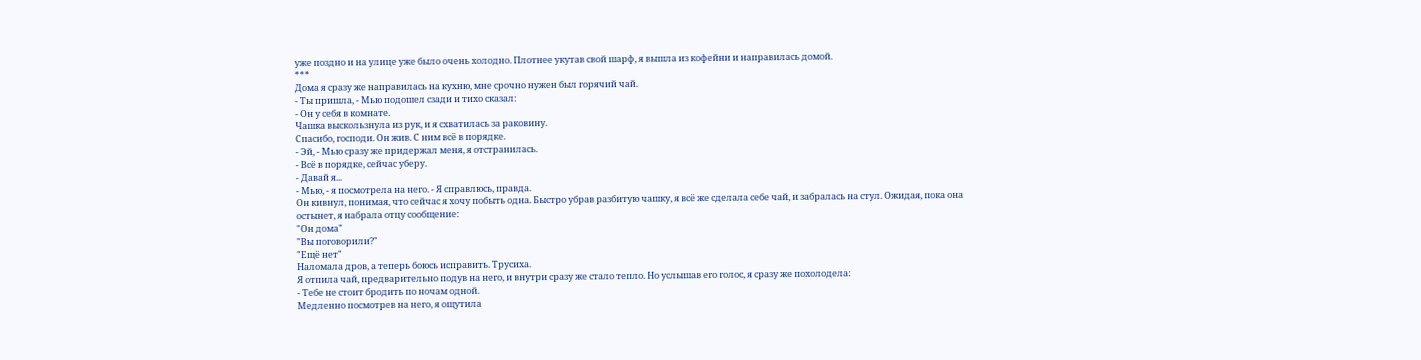уже поздно и на улице уже было очень холодно. Плотнее укутав свой шарф, я вышла из кофейни и направилась домой.
***
Дома я сразу же направилась на кухню, мне срочно нужен был горячий чай.
- Ты пришла, - Мью подошел сзади и тихо сказал:
- Он у себя в комнате.
Чашка выскользнула из рук, и я схватилась за раковину.
Спасибо, господи. Он жив. С ним всё в порядке.
- Эй, - Мью сразу же придержал меня, я отстранилась.
- Всё в порядке, сейчас уберу.
- Давай я...
- Мью, - я посмотрела на него. - Я справлюсь, правда.
Он кивнул, понимая, что сейчас я хочу побыть одна. Быстро убрав разбитую чашку, я всё же сделала себе чай, и забралась на стул. Ожидая, пока она остынет, я набрала отцу сообщение:
"Он дома"
"Вы поговорили?"
"Ещё нет"
Наломала дров, а теперь боюсь исправить. Трусиха.
Я отпила чай, предварительно подув на него, и внутри сразу же стало тепло. Но услышав его голос, я сразу же похолодела:
- Тебе не стоит бродить по ночам одной.
Медленно посмотрев на него, я ощутила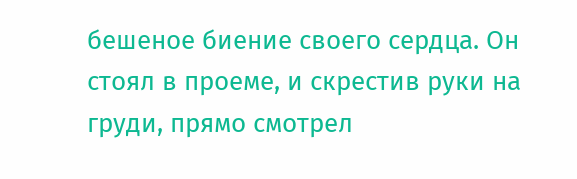бешеное биение своего сердца. Он стоял в проеме, и скрестив руки на груди, прямо смотрел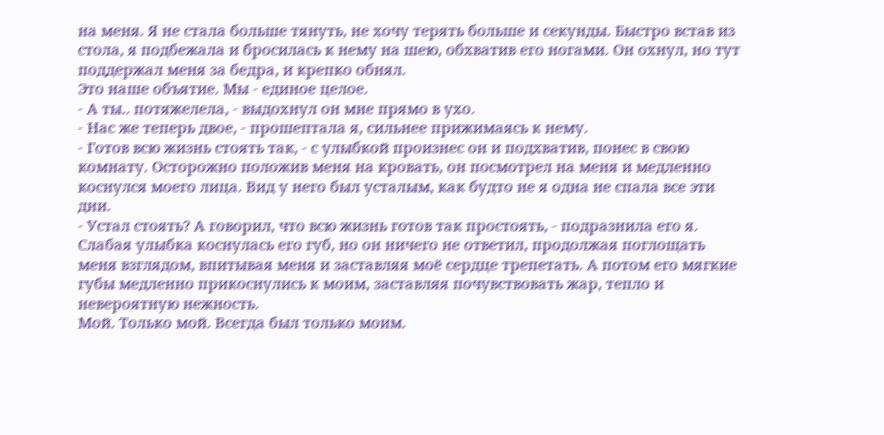на меня. Я не стала больше тянуть, не хочу терять больше и секунды. Быстро встав из стола, я подбежала и бросилась к нему на шею, обхватив его ногами. Он охнул, но тут поддержал меня за бедра, и крепко обнял.
Это наше объятие. Мы - единое целое.
- А ты.. потяжелела, - выдохнул он мне прямо в ухо.
- Нас же теперь двое, - прошептала я, сильнее прижимаясь к нему.
- Готов всю жизнь стоять так, - с улыбкой произнес он и подхватив, понес в свою комнату. Осторожно положив меня на кровать, он посмотрел на меня и медленно коснулся моего лица. Вид у него был усталым, как будто не я одна не спала все эти дни.
- Устал стоять? А говорил, что всю жизнь готов так простоять, - подразнила его я. Слабая улыбка коснулась его губ, но он ничего не ответил, продолжая поглощать меня взглядом, впитывая меня и заставляя моё сердце трепетать. А потом его мягкие губы медленно прикоснулись к моим, заставляя почувствовать жар, тепло и невероятную нежность.
Мой. Только мой. Всегда был только моим.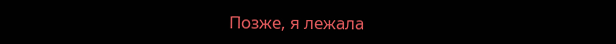Позже, я лежала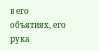в его объятиях, его рука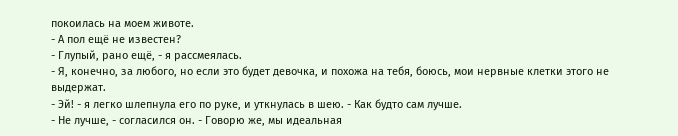покоилась на моем животе.
- А пол ещё не известен?
- Глупый, рано ещё, - я рассмеялась.
- Я, конечно, за любого, но если это будет девочка, и похожа на тебя, боюсь, мои нервные клетки этого не выдержат.
- Эй! - я легко шлепнула его по руке, и уткнулась в шею. - Как будто сам лучше.
- Не лучше, - согласился он. - Говорю же, мы идеальная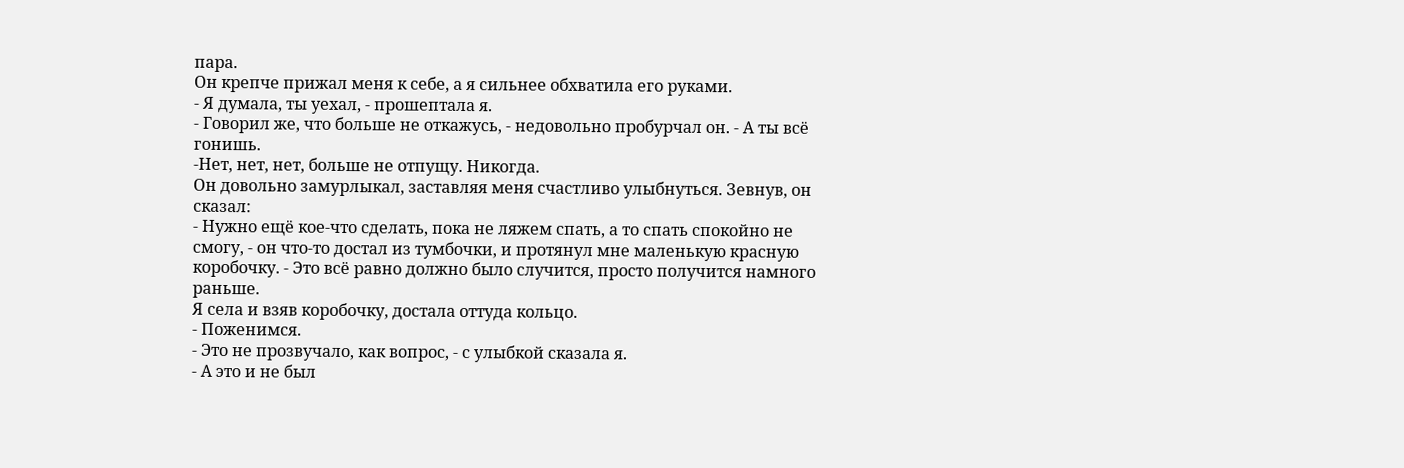пара.
Он крепче прижал меня к себе, а я сильнее обхватила его руками.
- Я думала, ты уехал, - прошептала я.
- Говорил же, что больше не откажусь, - недовольно пробурчал он. - А ты всё гонишь.
-Нет, нет, нет, больше не отпущу. Никогда.
Он довольно замурлыкал, заставляя меня счастливо улыбнуться. Зевнув, он сказал:
- Нужно ещё кое-что сделать, пока не ляжем спать, а то спать спокойно не смогу, - он что-то достал из тумбочки, и протянул мне маленькую красную коробочку. - Это всё равно должно было случится, просто получится намного раньше.
Я села и взяв коробочку, достала оттуда кольцо.
- Поженимся.
- Это не прозвучало, как вопрос, - с улыбкой сказала я.
- А это и не был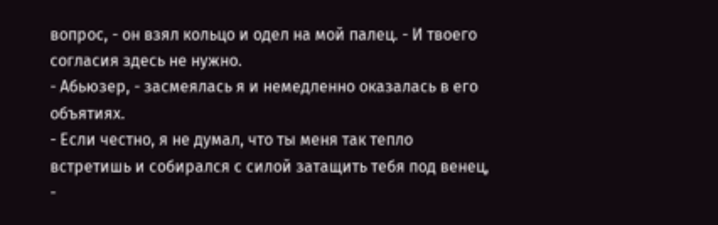вопрос, - он взял кольцо и одел на мой палец. - И твоего согласия здесь не нужно.
- Абьюзер, - засмеялась я и немедленно оказалась в его объятиях.
- Если честно, я не думал, что ты меня так тепло встретишь и собирался с силой затащить тебя под венец, -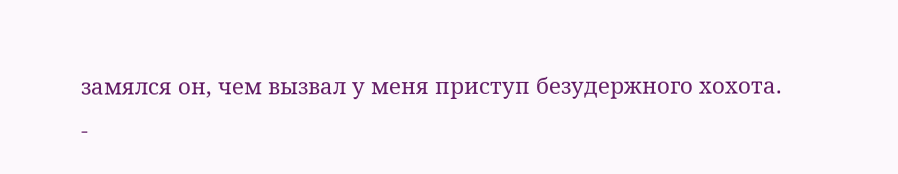замялся он, чем вызвал у меня приступ безудержного хохота.
-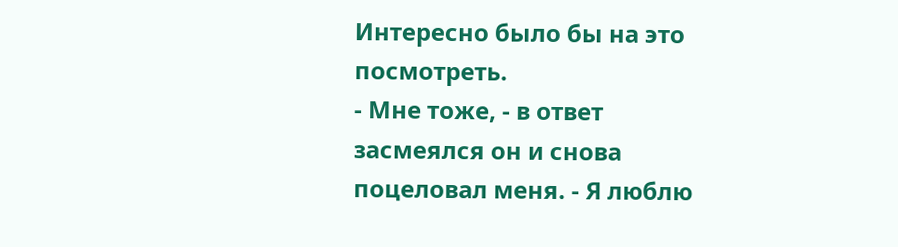Интересно было бы на это посмотреть.
- Мне тоже, - в ответ засмеялся он и снова поцеловал меня. - Я люблю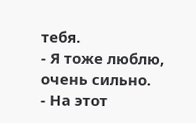тебя.
- Я тоже люблю, очень сильно.
- На этот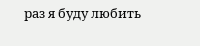раз я буду любить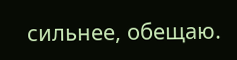сильнее, обещаю.